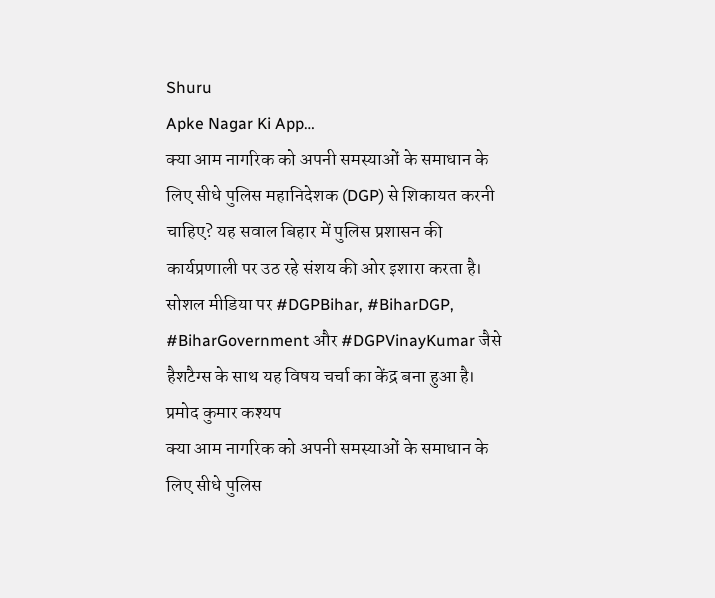Shuru
Apke Nagar Ki App…
क्या आम नागरिक को अपनी समस्याओं के समाधान के लिए सीधे पुलिस महानिदेशक (DGP) से शिकायत करनी चाहिए? यह सवाल बिहार में पुलिस प्रशासन की कार्यप्रणाली पर उठ रहे संशय की ओर इशारा करता है। सोशल मीडिया पर #DGPBihar, #BiharDGP, #BiharGovernment और #DGPVinayKumar जैसे हैशटैग्स के साथ यह विषय चर्चा का केंद्र बना हुआ है।
प्रमोद कुमार कश्यप
क्या आम नागरिक को अपनी समस्याओं के समाधान के लिए सीधे पुलिस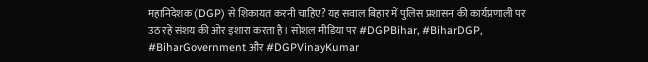महानिदेशक (DGP) से शिकायत करनी चाहिए? यह सवाल बिहार में पुलिस प्रशासन की कार्यप्रणाली पर उठ रहे संशय की ओर इशारा करता है। सोशल मीडिया पर #DGPBihar, #BiharDGP, #BiharGovernment और #DGPVinayKumar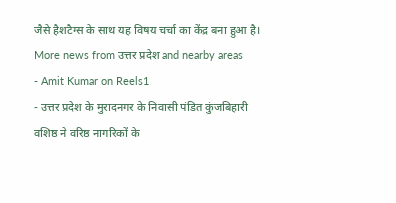जैसे हैशटैग्स के साथ यह विषय चर्चा का केंद्र बना हुआ है।
More news from उत्तर प्रदेश and nearby areas
- Amit Kumar on Reels1
- उत्तर प्रदेश के मुरादनगर के निवासी पंडित कुंजबिहारी वशिष्ठ ने वरिष्ठ नागरिकों के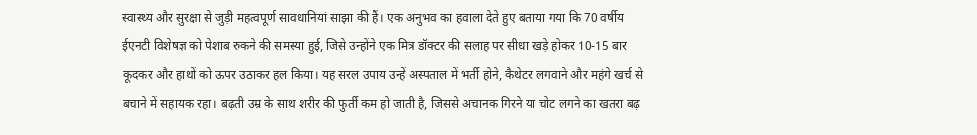स्वास्थ्य और सुरक्षा से जुड़ी महत्वपूर्ण सावधानियां साझा की हैं। एक अनुभव का हवाला देते हुए बताया गया कि 70 वर्षीय ईएनटी विशेषज्ञ को पेशाब रुकने की समस्या हुई, जिसे उन्होंने एक मित्र डॉक्टर की सलाह पर सीधा खड़े होकर 10-15 बार कूदकर और हाथों को ऊपर उठाकर हल किया। यह सरल उपाय उन्हें अस्पताल में भर्ती होने, कैथेटर लगवाने और महंगे खर्च से बचाने में सहायक रहा। बढ़ती उम्र के साथ शरीर की फुर्ती कम हो जाती है, जिससे अचानक गिरने या चोट लगने का खतरा बढ़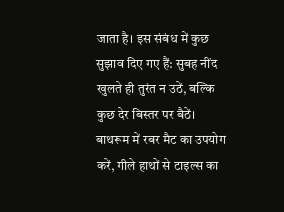जाता है। इस संबंध में कुछ सुझाव दिए गए हैं: सुबह नींद खुलते ही तुरंत न उठें, बल्कि कुछ देर बिस्तर पर बैठें। बाथरूम में रबर मैट का उपयोग करें, गीले हाथों से टाइल्स का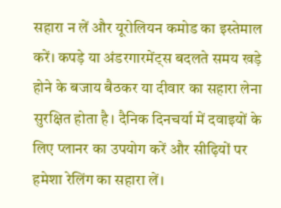सहारा न लें और यूरोलियन कमोड का इस्तेमाल करें। कपड़े या अंडरगारमेंट्स बदलते समय खड़े होने के बजाय बैठकर या दीवार का सहारा लेना सुरक्षित होता है। दैनिक दिनचर्या में दवाइयों के लिए प्लानर का उपयोग करें और सीढ़ियों पर हमेशा रेलिंग का सहारा लें।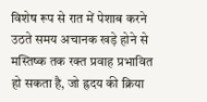विशेष रूप से रात में पेशाब करने उठते समय अचानक खड़े होने से मस्तिष्क तक रक्त प्रवाह प्रभावित हो सकता है, जो ह्रदय की क्रिया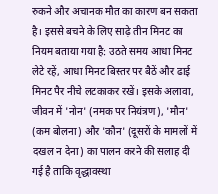रुकने और अचानक मौत का कारण बन सकता है। इससे बचने के लिए साढ़े तीन मिनट का नियम बताया गया है: उठते समय आधा मिनट लेटे रहें, आधा मिनट बिस्तर पर बैठें और ढाई मिनट पैर नीचे लटकाकर रखें। इसके अलावा, जीवन में 'नोन' (नमक पर नियंत्रण), 'मौन' (कम बोलना) और 'कौन' (दूसरों के मामलों में दखल न देना) का पालन करने की सलाह दी गई है ताकि वृद्धावस्था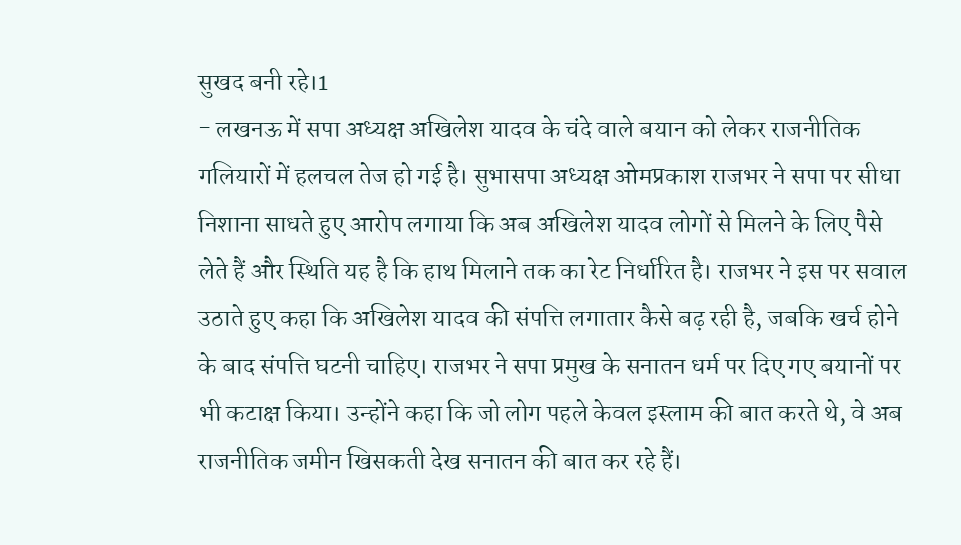सुखद बनी रहे।1
- लखनऊ में सपा अध्यक्ष अखिलेश यादव के चंदे वाले बयान को लेकर राजनीतिक गलियारों में हलचल तेज हो गई है। सुभासपा अध्यक्ष ओमप्रकाश राजभर ने सपा पर सीधा निशाना साधते हुए आरोप लगाया कि अब अखिलेश यादव लोगों से मिलने के लिए पैसे लेते हैं और स्थिति यह है कि हाथ मिलाने तक का रेट निर्धारित है। राजभर ने इस पर सवाल उठाते हुए कहा कि अखिलेश यादव की संपत्ति लगातार कैसे बढ़ रही है, जबकि खर्च होने के बाद संपत्ति घटनी चाहिए। राजभर ने सपा प्रमुख के सनातन धर्म पर दिए गए बयानों पर भी कटाक्ष किया। उन्होंने कहा कि जो लोग पहले केवल इस्लाम की बात करते थे, वे अब राजनीतिक जमीन खिसकती देख सनातन की बात कर रहे हैं।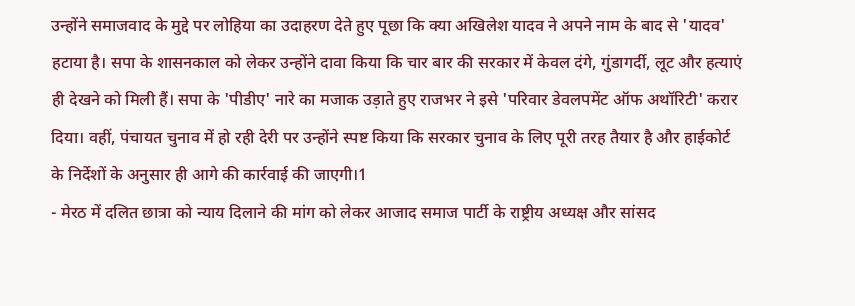उन्होंने समाजवाद के मुद्दे पर लोहिया का उदाहरण देते हुए पूछा कि क्या अखिलेश यादव ने अपने नाम के बाद से 'यादव' हटाया है। सपा के शासनकाल को लेकर उन्होंने दावा किया कि चार बार की सरकार में केवल दंगे, गुंडागर्दी, लूट और हत्याएं ही देखने को मिली हैं। सपा के 'पीडीए' नारे का मजाक उड़ाते हुए राजभर ने इसे 'परिवार डेवलपमेंट ऑफ अथॉरिटी' करार दिया। वहीं, पंचायत चुनाव में हो रही देरी पर उन्होंने स्पष्ट किया कि सरकार चुनाव के लिए पूरी तरह तैयार है और हाईकोर्ट के निर्देशों के अनुसार ही आगे की कार्रवाई की जाएगी।1
- मेरठ में दलित छात्रा को न्याय दिलाने की मांग को लेकर आजाद समाज पार्टी के राष्ट्रीय अध्यक्ष और सांसद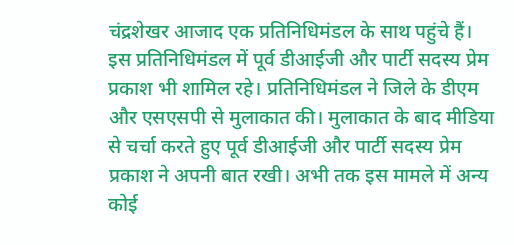चंद्रशेखर आजाद एक प्रतिनिधिमंडल के साथ पहुंचे हैं। इस प्रतिनिधिमंडल में पूर्व डीआईजी और पार्टी सदस्य प्रेम प्रकाश भी शामिल रहे। प्रतिनिधिमंडल ने जिले के डीएम और एसएसपी से मुलाकात की। मुलाकात के बाद मीडिया से चर्चा करते हुए पूर्व डीआईजी और पार्टी सदस्य प्रेम प्रकाश ने अपनी बात रखी। अभी तक इस मामले में अन्य कोई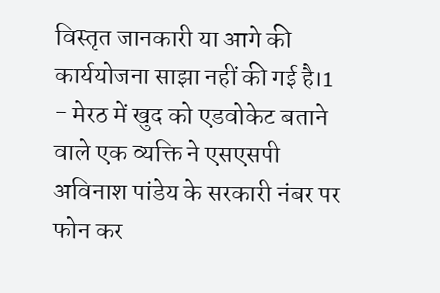विस्तृत जानकारी या आगे की कार्ययोजना साझा नहीं की गई है।1
- मेरठ में खुद को एडवोकेट बताने वाले एक व्यक्ति ने एसएसपी अविनाश पांडेय के सरकारी नंबर पर फोन कर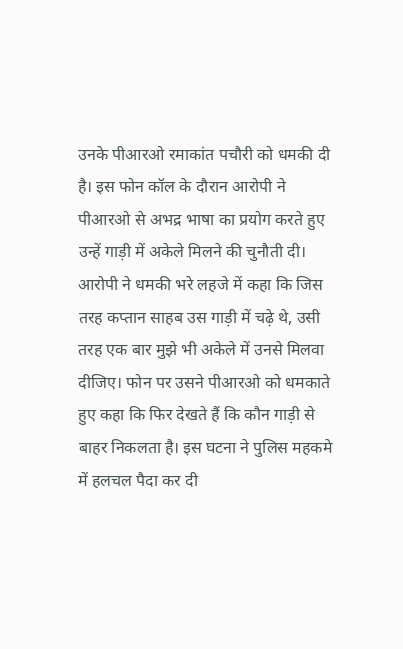उनके पीआरओ रमाकांत पचौरी को धमकी दी है। इस फोन कॉल के दौरान आरोपी ने पीआरओ से अभद्र भाषा का प्रयोग करते हुए उन्हें गाड़ी में अकेले मिलने की चुनौती दी। आरोपी ने धमकी भरे लहजे में कहा कि जिस तरह कप्तान साहब उस गाड़ी में चढ़े थे, उसी तरह एक बार मुझे भी अकेले में उनसे मिलवा दीजिए। फोन पर उसने पीआरओ को धमकाते हुए कहा कि फिर देखते हैं कि कौन गाड़ी से बाहर निकलता है। इस घटना ने पुलिस महकमे में हलचल पैदा कर दी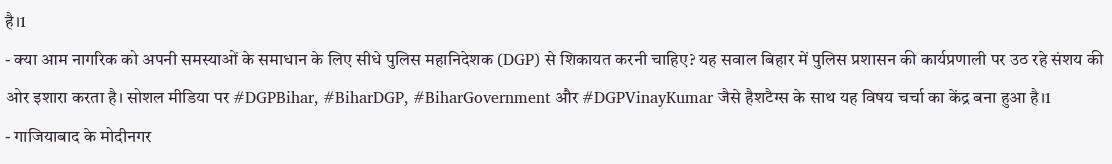है।1
- क्या आम नागरिक को अपनी समस्याओं के समाधान के लिए सीधे पुलिस महानिदेशक (DGP) से शिकायत करनी चाहिए? यह सवाल बिहार में पुलिस प्रशासन की कार्यप्रणाली पर उठ रहे संशय की ओर इशारा करता है। सोशल मीडिया पर #DGPBihar, #BiharDGP, #BiharGovernment और #DGPVinayKumar जैसे हैशटैग्स के साथ यह विषय चर्चा का केंद्र बना हुआ है।1
- गाजियाबाद के मोदीनगर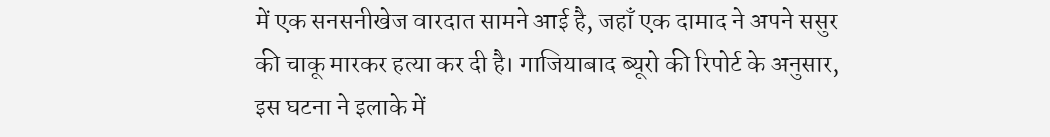में एक सनसनीखेज वारदात सामने आई है, जहाँ एक दामाद ने अपने ससुर की चाकू मारकर हत्या कर दी है। गाजियाबाद ब्यूरो की रिपोर्ट के अनुसार, इस घटना ने इलाके में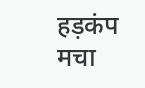हड़कंप मचा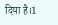दिया है।1